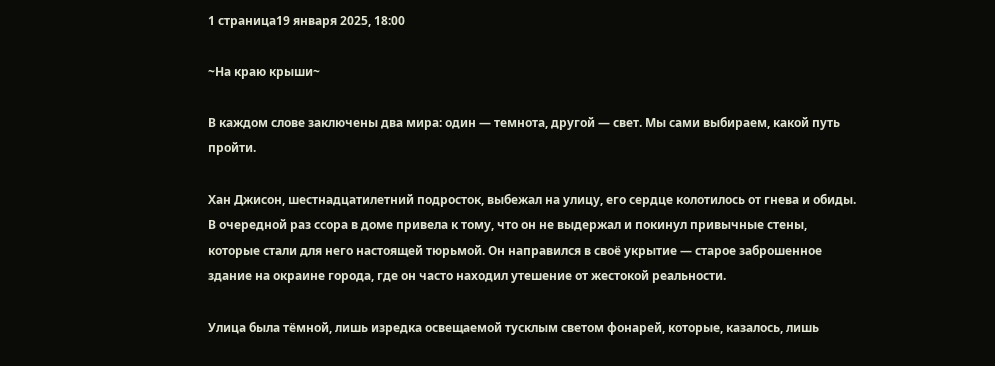1 страница19 января 2025, 18:00

~На краю крыши~

В каждом слове заключены два мира: один — темнота, другой — свет. Мы сами выбираем, какой путь пройти.

Хан Джисон, шестнадцатилетний подросток, выбежал на улицу, его сердце колотилось от гнева и обиды. В очередной раз ссора в доме привела к тому, что он не выдержал и покинул привычные стены, которые стали для него настоящей тюрьмой. Он направился в своё укрытие — старое заброшенное здание на окраине города, где он часто находил утешение от жестокой реальности.

Улица была тёмной, лишь изредка освещаемой тусклым светом фонарей, которые, казалось, лишь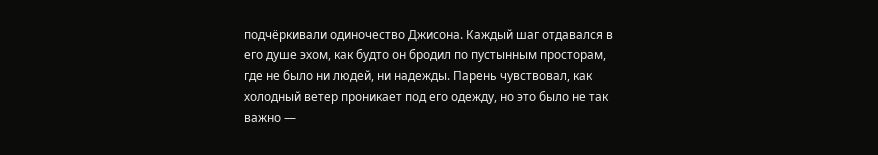подчёркивали одиночество Джисона. Каждый шаг отдавался в его душе эхом, как будто он бродил по пустынным просторам, где не было ни людей, ни надежды. Парень чувствовал, как холодный ветер проникает под его одежду, но это было не так важно —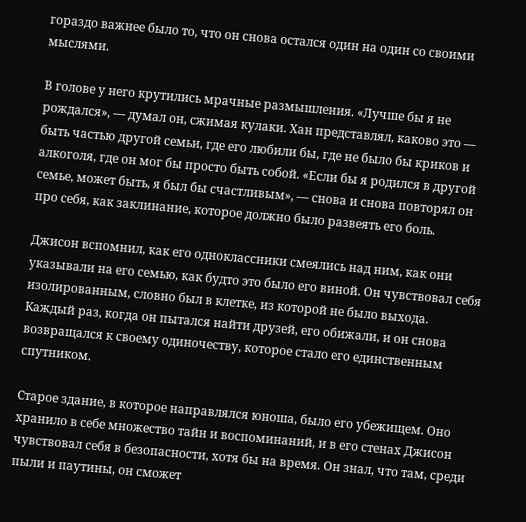гораздо важнее было то, что он снова остался один на один со своими мыслями.

В голове у него крутились мрачные размышления. «Лучше бы я не рождался», — думал он, сжимая кулаки. Хан представлял, каково это — быть частью другой семьи, где его любили бы, где не было бы криков и алкоголя, где он мог бы просто быть собой. «Если бы я родился в другой семье, может быть, я был бы счастливым», — снова и снова повторял он про себя, как заклинание, которое должно было развеять его боль.

Джисон вспомнил, как его одноклассники смеялись над ним, как они указывали на его семью, как будто это было его виной. Он чувствовал себя изолированным, словно был в клетке, из которой не было выхода. Каждый раз, когда он пытался найти друзей, его обижали, и он снова возвращался к своему одиночеству, которое стало его единственным спутником.

Старое здание, в которое направлялся юноша, было его убежищем. Оно хранило в себе множество тайн и воспоминаний, и в его стенах Джисон чувствовал себя в безопасности, хотя бы на время. Он знал, что там, среди пыли и паутины, он сможет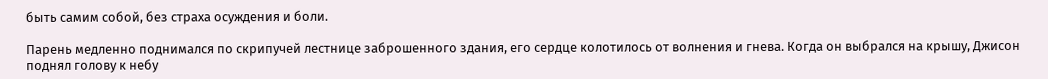быть самим собой, без страха осуждения и боли.

Парень медленно поднимался по скрипучей лестнице заброшенного здания, его сердце колотилось от волнения и гнева. Когда он выбрался на крышу, Джисон поднял голову к небу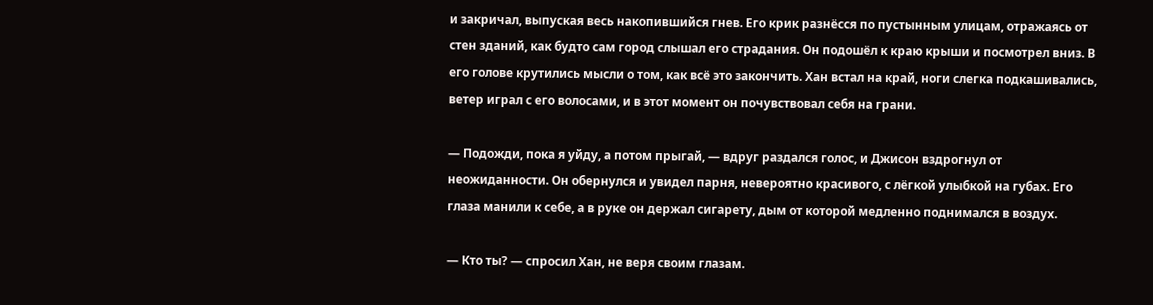и закричал, выпуская весь накопившийся гнев. Его крик разнёсся по пустынным улицам, отражаясь от стен зданий, как будто сам город слышал его страдания. Он подошёл к краю крыши и посмотрел вниз. В его голове крутились мысли о том, как всё это закончить. Хан встал на край, ноги слегка подкашивались, ветер играл с его волосами, и в этот момент он почувствовал себя на грани.

— Подожди, пока я уйду, а потом прыгай, — вдруг раздался голос, и Джисон вздрогнул от неожиданности. Он обернулся и увидел парня, невероятно красивого, с лёгкой улыбкой на губах. Его глаза манили к себе, а в руке он держал сигарету, дым от которой медленно поднимался в воздух.

— Кто ты? — спросил Хан, не веря своим глазам.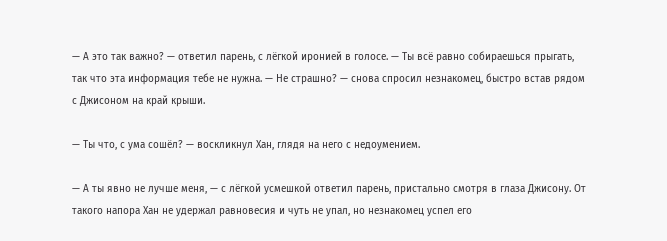— А это так важно? — ответил парень, с лёгкой иронией в голосе. — Ты всё равно собираешься прыгать, так что эта информация тебе не нужна. — Не страшно? — снова спросил незнакомец, быстро встав рядом с Джисоном на край крыши.

— Ты что, с ума сошёл? — воскликнул Хан, глядя на него с недоумением.

— А ты явно не лучше меня, — с лёгкой усмешкой ответил парень, пристально смотря в глаза Джисону. От такого напора Хан не удержал равновесия и чуть не упал, но незнакомец успел его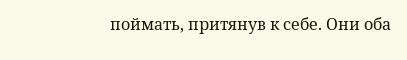поймать, притянув к себе. Они оба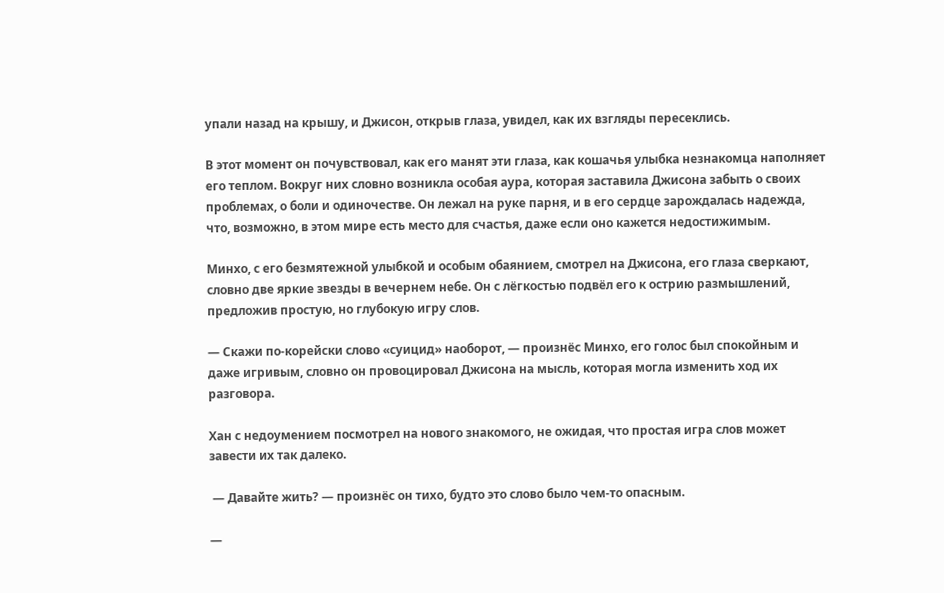упали назад на крышу, и Джисон, открыв глаза, увидел, как их взгляды пересеклись.

В этот момент он почувствовал, как его манят эти глаза, как кошачья улыбка незнакомца наполняет его теплом. Вокруг них словно возникла особая аура, которая заставила Джисона забыть о своих проблемах, о боли и одиночестве. Он лежал на руке парня, и в его сердце зарождалась надежда, что, возможно, в этом мире есть место для счастья, даже если оно кажется недостижимым.

Минхо, с его безмятежной улыбкой и особым обаянием, смотрел на Джисона, его глаза сверкают, словно две яркие звезды в вечернем небе. Он с лёгкостью подвёл его к острию размышлений, предложив простую, но глубокую игру слов.

— Скажи по-корейски слово «суицид» наоборот, — произнёс Минхо, его голос был спокойным и даже игривым, словно он провоцировал Джисона на мысль, которая могла изменить ход их разговора.

Хан с недоумением посмотрел на нового знакомого, не ожидая, что простая игра слов может завести их так далеко.

 — Давайте жить? — произнёс он тихо, будто это слово было чем-то опасным.

—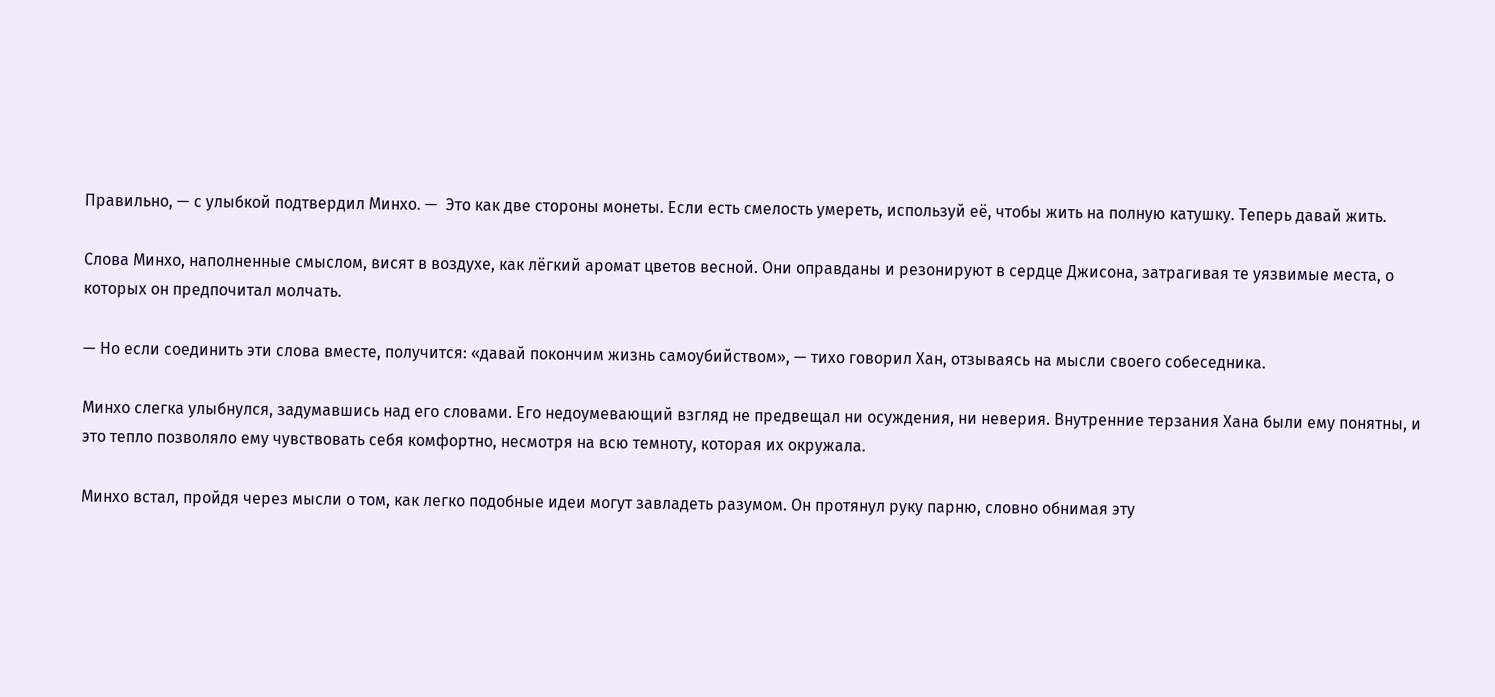Правильно, — с улыбкой подтвердил Минхо. —  Это как две стороны монеты. Если есть смелость умереть, используй её, чтобы жить на полную катушку. Теперь давай жить.

Слова Минхо, наполненные смыслом, висят в воздухе, как лёгкий аромат цветов весной. Они оправданы и резонируют в сердце Джисона, затрагивая те уязвимые места, о которых он предпочитал молчать.

— Но если соединить эти слова вместе, получится: «давай покончим жизнь самоубийством», — тихо говорил Хан, отзываясь на мысли своего собеседника.

Минхо слегка улыбнулся, задумавшись над его словами. Его недоумевающий взгляд не предвещал ни осуждения, ни неверия. Внутренние терзания Хана были ему понятны, и это тепло позволяло ему чувствовать себя комфортно, несмотря на всю темноту, которая их окружала.

Минхо встал, пройдя через мысли о том, как легко подобные идеи могут завладеть разумом. Он протянул руку парню, словно обнимая эту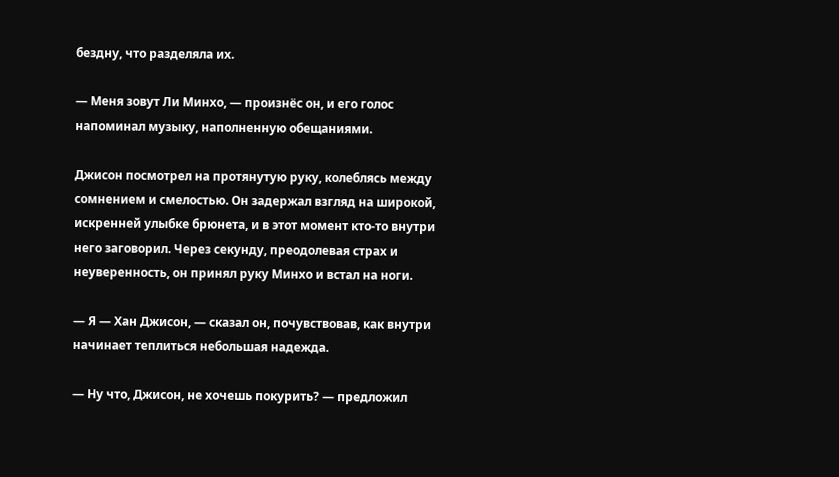бездну, что разделяла их.

— Меня зовут Ли Минхо, — произнёс он, и его голос напоминал музыку, наполненную обещаниями.

Джисон посмотрел на протянутую руку, колеблясь между сомнением и смелостью. Он задержал взгляд на широкой, искренней улыбке брюнета, и в этот момент кто-то внутри него заговорил. Через секунду, преодолевая страх и неуверенность, он принял руку Минхо и встал на ноги.

— Я — Хан Джисон, — сказал он, почувствовав, как внутри начинает теплиться небольшая надежда.

— Ну что, Джисон, не хочешь покурить? — предложил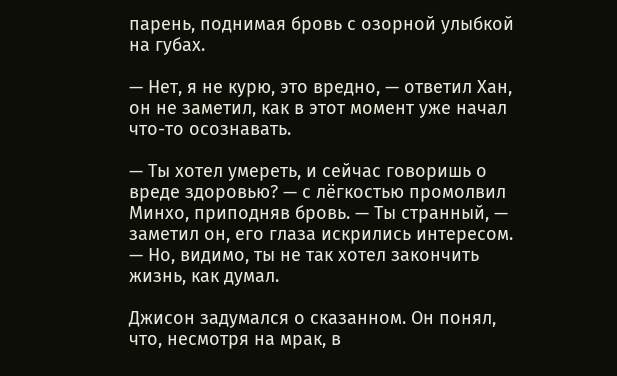парень, поднимая бровь с озорной улыбкой на губах.

— Нет, я не курю, это вредно, — ответил Хан, он не заметил, как в этот момент уже начал что-то осознавать.

— Ты хотел умереть, и сейчас говоришь о вреде здоровью? — с лёгкостью промолвил Минхо, приподняв бровь. — Ты странный, — заметил он, его глаза искрились интересом. — Но, видимо, ты не так хотел закончить жизнь, как думал.

Джисон задумался о сказанном. Он понял, что, несмотря на мрак, в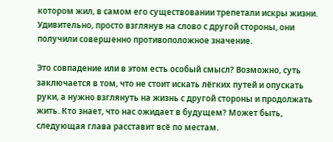котором жил, в самом его существовании трепетали искры жизни. Удивительно, просто взглянув на слово с другой стороны, они получили совершенно противоположное значение.

Это совпадение или в этом есть особый смысл? Возможно, суть заключается в том, что не стоит искать лёгких путей и опускать руки, а нужно взглянуть на жизнь с другой стороны и продолжать жить. Кто знает, что нас ожидает в будущем? Может быть, следующая глава расставит всё по местам.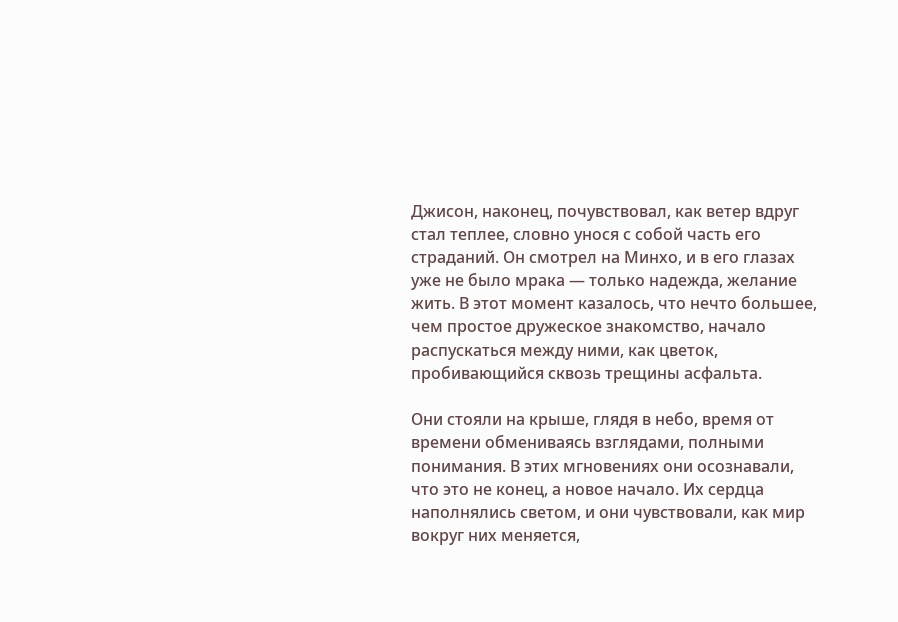Джисон, наконец, почувствовал, как ветер вдруг стал теплее, словно унося с собой часть его страданий. Он смотрел на Минхо, и в его глазах уже не было мрака — только надежда, желание жить. В этот момент казалось, что нечто большее, чем простое дружеское знакомство, начало распускаться между ними, как цветок, пробивающийся сквозь трещины асфальта.

Они стояли на крыше, глядя в небо, время от времени обмениваясь взглядами, полными понимания. В этих мгновениях они осознавали, что это не конец, а новое начало. Их сердца наполнялись светом, и они чувствовали, как мир вокруг них меняется,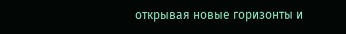открывая новые горизонты и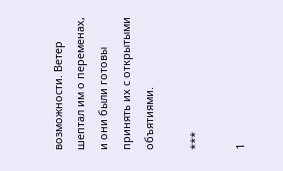возможности. Ветер шептал им о переменах, и они были готовы принять их с открытыми объятиями.

***

1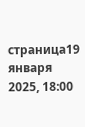страница19 января 2025, 18:00